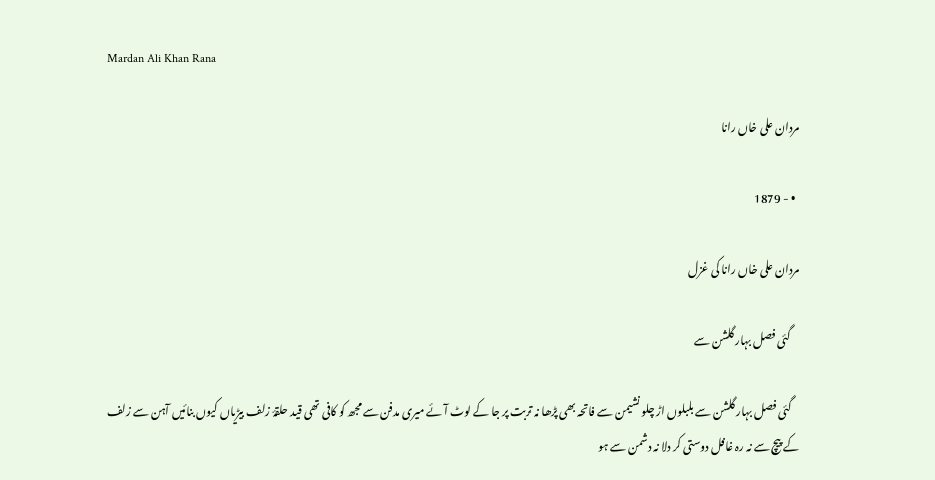Mardan Ali Khan Rana

مردان علی خاں رانا

  • - 1879

مردان علی خاں رانا کی غزل

    گئی فصل بہار گلشن سے

    گئی فصل بہار گلشن سے بلبلوں اڑ چلو نشیمن سے فاتحہ بھی پڑھا نہ تربت پر جا کے لوٹ آئے میری مدفن سے مجھ کو کافی تھی قید حلقۂ زلف بیڑیاں کیوں بنائیں آہن سے زلف کے پیچ سے نہ رہ غافل دوستی کر دلا نہ دشمن سے ہو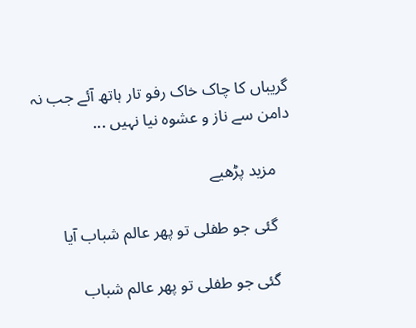گریباں کا چاک خاک رفو تار ہاتھ آئے جب نہ دامن سے ناز و عشوہ نیا نہیں ...

    مزید پڑھیے

    گئی جو طفلی تو پھر عالم شباب آیا

    گئی جو طفلی تو پھر عالم شباب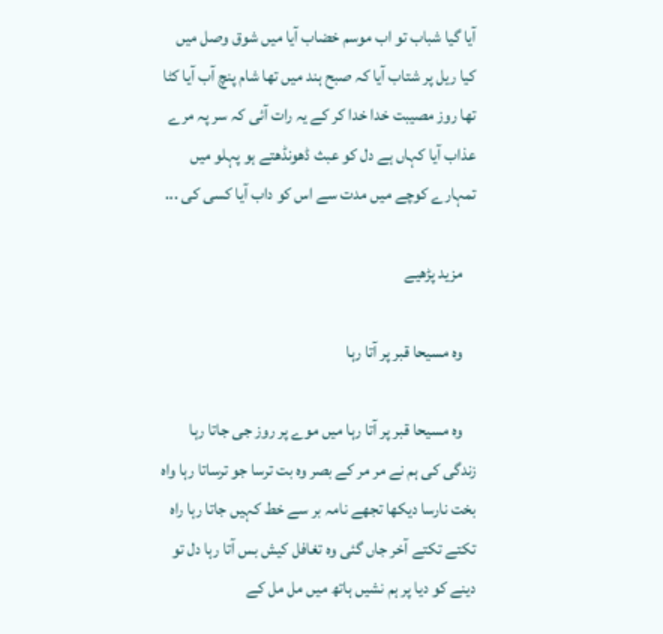آیا گیا شباب تو اب موسم خضاب آیا میں شوق وصل میں کیا ریل پر شتاب آیا کہ صبح ہند میں تھا شام پنچ آب آیا کٹا تھا روز مصیبت خدا خدا کر کے یہ رات آئی کہ سر پہ مرے عذاب آیا کہاں ہے دل کو عبث ڈھونڈھتے ہو پہلو میں تمہارے کوچے میں مدت سے اس کو داب آیا کسی کی ...

    مزید پڑھیے

    وہ مسیحا قبر پر آتا رہا

    وہ مسیحا قبر پر آتا رہا میں موے پر روز جی جاتا رہا زندگی کی ہم نے مر مر کے بصر وہ بت ترسا جو ترساتا رہا واہ بخت نارسا دیکھا تجھے نامہ بر سے خط کہیں جاتا رہا راہ تکتے تکتے آخر جاں گئی وہ تغافل کیش بس آتا رہا دل تو دینے کو دیا پر ہم نشیں ہاتھ میں مل مل کے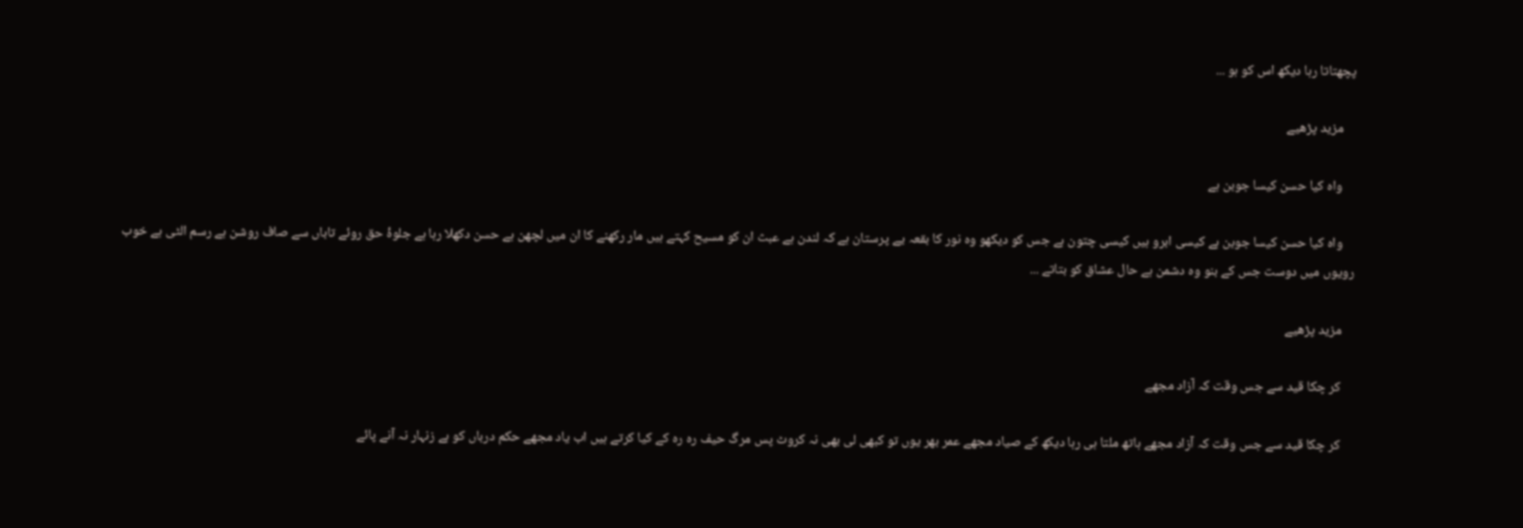پچھتاتا رہا دیکھ اس کو ہو ...

    مزید پڑھیے

    واہ کیا حسن کیسا جوبن ہے

    واہ کیا حسن کیسا جوبن ہے کیسی ابرو ہیں کیسی چتون ہے جس کو دیکھو وہ نور کا بقعہ یے پرستان ہے کہ لندن ہے عبث ان کو مسیح کہتے ہیں مار رکھنے کا ان میں لچھن ہے حسن دکھلا رہا ہے جلوۂ حق روئے تاباں سے صاف روشن ہے رسم الٹی ہے خوب رویوں میں دوست جس کے بنو وہ دشمن ہے حال عشاق کو بتاتے ...

    مزید پڑھیے

    کر چکا قید سے جس وقت کہ آزاد مجھے

    کر چکا قید سے جس وقت کہ آزاد مجھے ہاتھ ملتا ہی رہا دیکھ کے صیاد مجھے عمر بھر یوں تو کبھی لی بھی نہ کروٹ پس مرگ حیف رہ رہ کے کیا کرتے ہیں اب یاد مجھے حکم درباں کو ہے زنہار نہ آنے پائے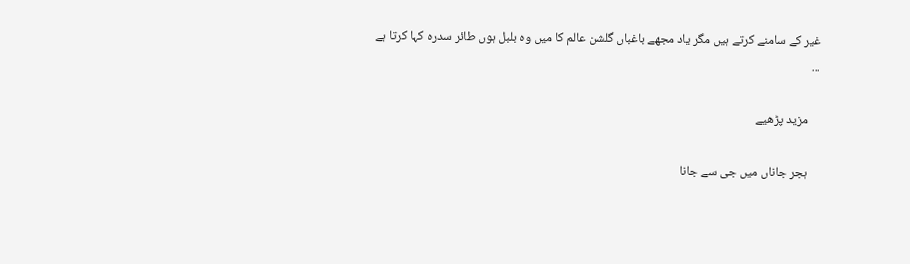غیر کے سامنے کرتے ہیں مگر یاد مجھے باغباں گلشن عالم کا میں وہ بلبل ہوں طائر سدرہ کہا کرتا ہے ...

    مزید پڑھیے

    ہجر جاناں میں جی سے جانا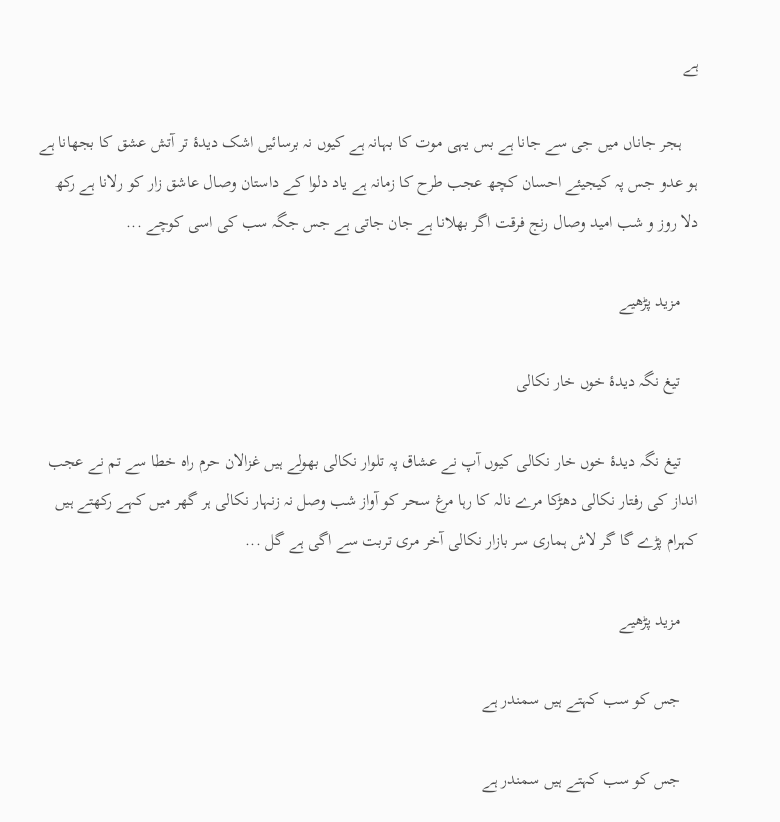ہے

    ہجر جاناں میں جی سے جانا ہے بس یہی موت کا بہانہ ہے کیوں نہ برسائیں اشک دیدۂ تر آتش عشق کا بجھانا ہے ہو عدو جس پہ کیجیئے احسان کچھ عجب طرح کا زمانہ ہے یاد دلوا کے داستان وصال عاشق زار کو رلانا ہے رکھ دلا روز و شب امید وصال رنج فرقت اگر بھلانا ہے جان جاتی ہے جس جگہ سب کی اسی کوچے ...

    مزید پڑھیے

    تیغ نگہ دیدۂ خوں خار نکالی

    تیغ نگہ دیدۂ خوں خار نکالی کیوں آپ نے عشاق پہ تلوار نکالی بھولے ہیں غزالان حرم راہ خطا سے تم نے عجب انداز کی رفتار نکالی دھڑکا مرے نالہ کا رہا مرغ سحر کو آواز شب وصل نہ زنہار نکالی ہر گھر میں کہے رکھتے ہیں کہرام پڑے گا گر لاش ہماری سر بازار نکالی آخر مری تربت سے اگی ہے گل ...

    مزید پڑھیے

    جس کو سب کہتے ہیں سمندر ہے

    جس کو سب کہتے ہیں سمندر ہے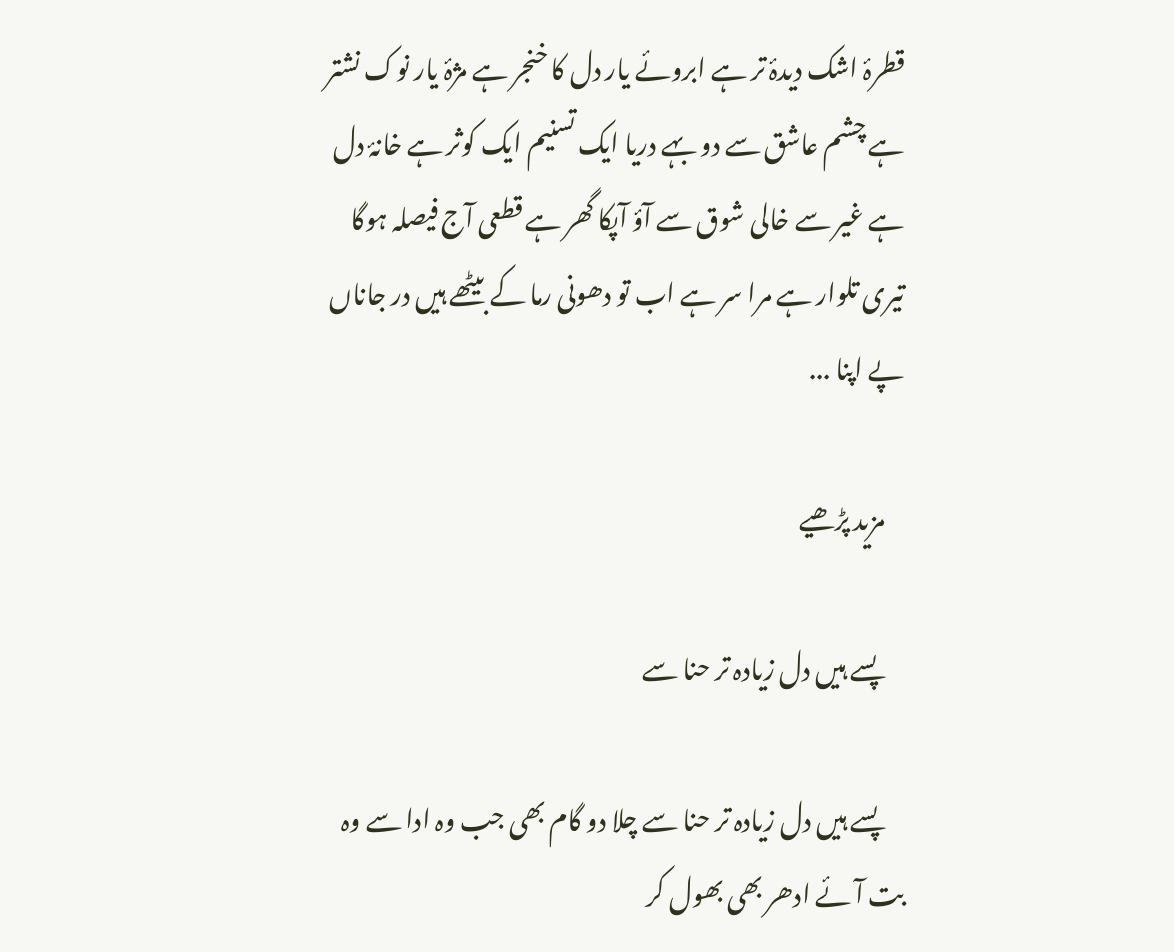قطرۂ اشک دیدۂ تر ہے ابروئے یار دل کا خنجر ہے مژۂ یار نوک نشتر ہے چشم عاشق سے دو بہے دریا ایک تسنیم ایک کوثر ہے خانۂ دل ہے غیر سے خالی شوق سے آؤ آپکا گھر ہے قطعی آج فیصلہ ہوگا تیری تلوار ہے مرا سر ہے اب تو دھونی رما کے بیٹھے ہیں در جاناں پے اپنا ...

    مزید پڑھیے

    پسے ہیں دل زیادہ تر حنا سے

    پسے ہیں دل زیادہ تر حنا سے چلا دو گام بھی جب وہ ادا سے وہ بت آئے ادھر بھی بھول کر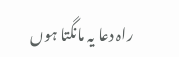راہ دعا یہ مانگتا ہوں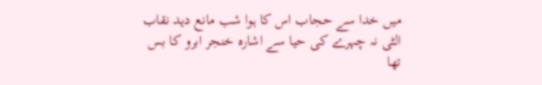میں خدا سے حجاب اس کا ہوا شب مانع دید نقاب الٹی نہ چہرے کی حیا سے اشارہ خنجر ابرو کا بس تھا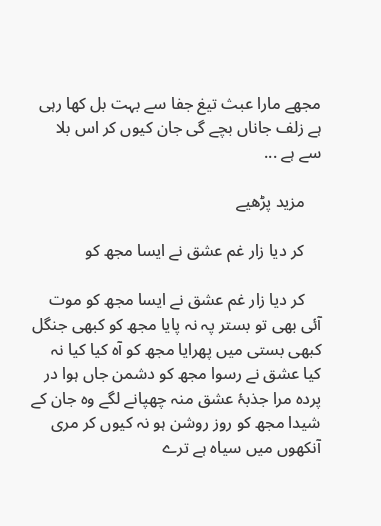مجھے مارا عبث تیغ جفا سے بہت بل کھا رہی ہے زلف جاناں بچے گی جان کیوں کر اس بلا سے ہے ...

    مزید پڑھیے

    کر دیا زار غم عشق نے ایسا مجھ کو

    کر دیا زار غم عشق نے ایسا مجھ کو موت آئی بھی تو بستر پہ نہ پایا مجھ کو کبھی جنگل کبھی بستی میں پھرایا مجھ کو آہ کیا کیا نہ کیا عشق نے رسوا مجھ کو دشمن جاں ہوا در پردہ مرا جذبۂ عشق منہ چھپانے لگے وہ جان کے شیدا مجھ کو روز روشن ہو نہ کیوں کر مری آنکھوں میں سیاہ ہے ترے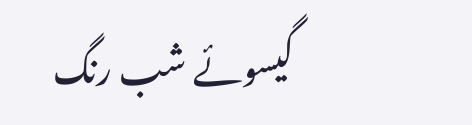گیسوئے شب رنگ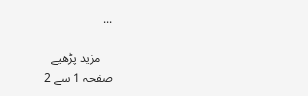...

    مزید پڑھیے
صفحہ 1 سے 2